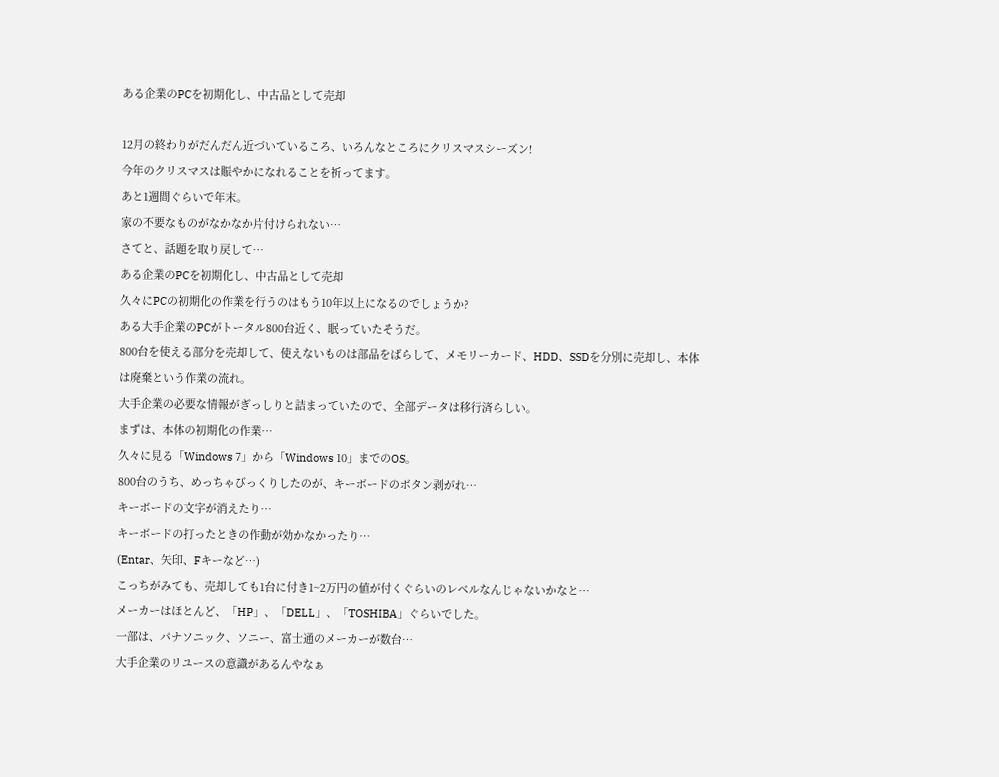ある企業のPCを初期化し、中古品として売却

12月の終わりがだんだん近づいているころ、いろんなところにクリスマスシーズン!
今年のクリスマスは賑やかになれることを祈ってます。
あと1週間ぐらいで年末。
家の不要なものがなかなか片付けられない…
さてと、話題を取り戻して…
ある企業のPCを初期化し、中古品として売却
久々にPCの初期化の作業を行うのはもう10年以上になるのでしょうか?
ある大手企業のPCがトータル800台近く、眠っていたそうだ。
800台を使える部分を売却して、使えないものは部品をばらして、メモリーカード、HDD、SSDを分別に売却し、本体は廃棄という作業の流れ。
大手企業の必要な情報がぎっしりと詰まっていたので、全部データは移行済らしい。
まずは、本体の初期化の作業…
久々に見る「Windows 7」から「Windows 10」までのOS。
800台のうち、めっちゃびっくりしたのが、キーボードのボタン剥がれ…
キーボードの文字が消えたり…
キーボードの打ったときの作動が効かなかったり…
(Entar、矢印、Fキーなど…)
こっちがみても、売却しても1台に付き1~2万円の値が付くぐらいのレベルなんじゃないかなと…
メーカーはほとんど、「HP」、「DELL」、「TOSHIBA」ぐらいでした。
一部は、パナソニック、ソニー、富士通のメーカーが数台…
大手企業のリユースの意識があるんやなぁ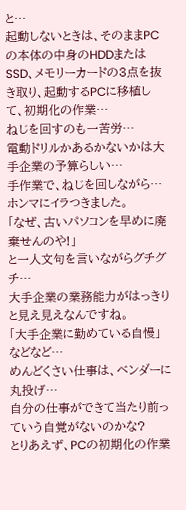と…
起動しないときは、そのままPCの本体の中身のHDDまたはSSD、メモリーカードの3点を抜き取り、起動するPCに移植して、初期化の作業…
ねじを回すのも一苦労…
電動ドリルかあるかないかは大手企業の予算らしい…
手作業で、ねじを回しながら…
ホンマにイラつきました。
「なぜ、古いパソコンを早めに廃棄せんのや!」
と一人文句を言いながらグチグチ…
大手企業の業務能力がはっきりと見え見えなんですね。
「大手企業に勤めている自慢」などなど…
めんどくさい仕事は、ベンダーに丸投げ…
自分の仕事ができて当たり前っていう自覚がないのかな?
とりあえず、PCの初期化の作業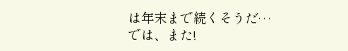は年末まで続くそうだ…
では、また!